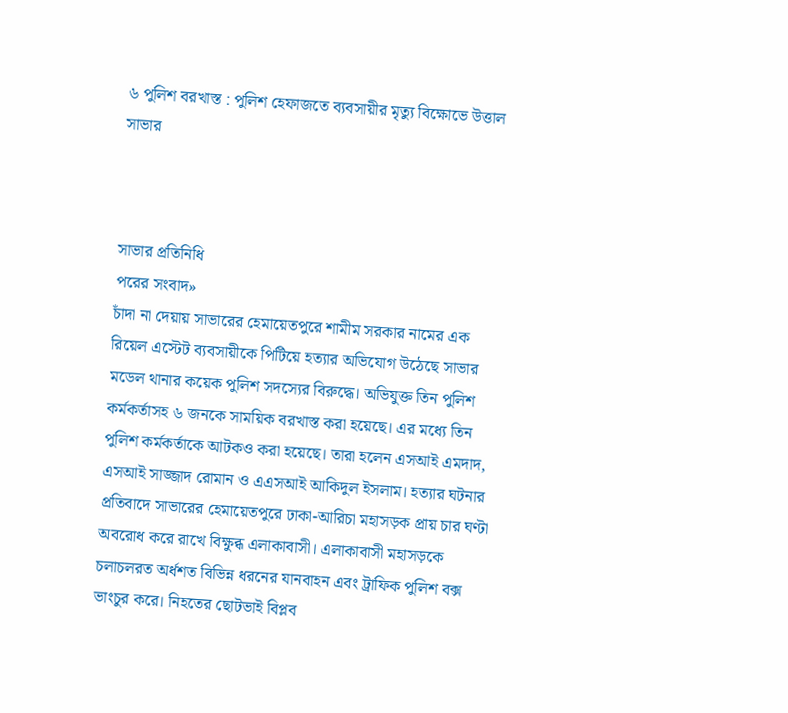৬ পুলিশ বরখাস্ত : পুলিশ হেফাজতে ব্যবসায়ীর মৃত্যু বিক্ষোভে উত্তাল সাভার



সাভার প্রতিনিধি
পরের সংবাদ»
চাঁদা না দেয়ায় সাভারের হেমায়েতপুরে শামীম সরকার নামের এক রিয়েল এস্টেট ব্যবসায়ীকে পিটিয়ে হত্যার অভিযোগ উঠেছে সাভার মডেল থানার কয়েক পুলিশ সদস্যের বিরুদ্ধে। অভিযুক্ত তিন পুলিশ কর্মকর্তাসহ ৬ জনকে সাময়িক বরখাস্ত করা হয়েছে। এর মধ্যে তিন পুলিশ কর্মকর্তাকে আটকও করা হয়েছে। তারা হলেন এসআই এমদাদ, এসআই সাজ্জাদ রোমান ও এএসআই আকিদুল ইসলাম। হত্যার ঘটনার প্রতিবাদে সাভারের হেমায়েতপুরে ঢাকা-আরিচা মহাসড়ক প্রায় চার ঘণ্টা অবরোধ করে রাখে বিক্ষুব্ধ এলাকাবাসী। এলাকাবাসী মহাসড়কে চলাচলরত অর্ধশত বিভিন্ন ধরনের যানবাহন এবং ট্রাফিক পুলিশ বক্স ভাংচুর করে। নিহতের ছোটভাই বিপ্লব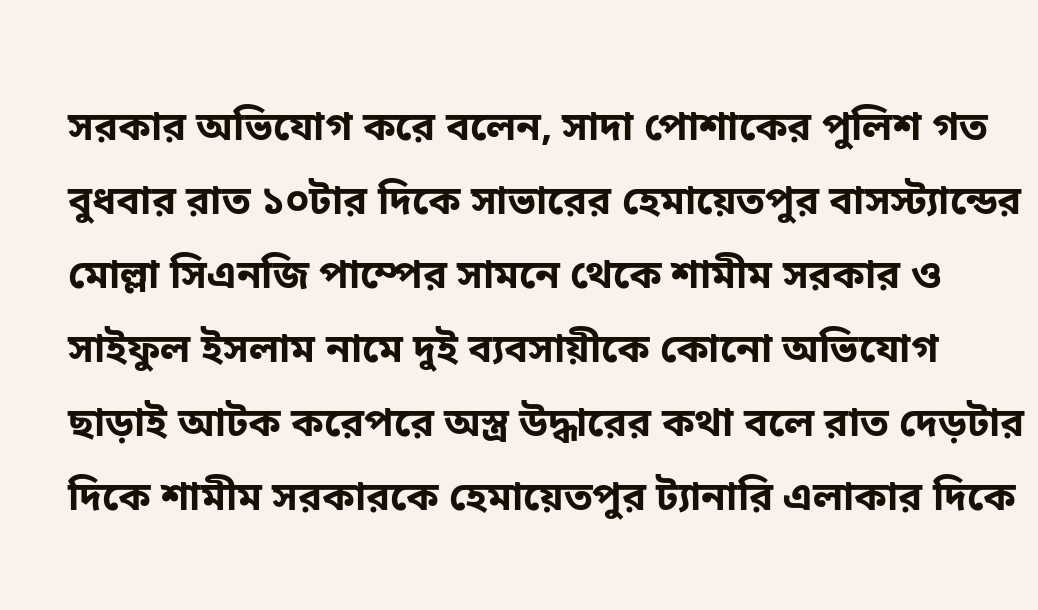সরকার অভিযোগ করে বলেন, সাদা পোশাকের পুলিশ গত বুধবার রাত ১০টার দিকে সাভারের হেমায়েতপুর বাসস্ট্যান্ডের মোল্লা সিএনজি পাম্পের সামনে থেকে শামীম সরকার ও সাইফুল ইসলাম নামে দুই ব্যবসায়ীকে কোনো অভিযোগ ছাড়াই আটক করেপরে অস্ত্র উদ্ধারের কথা বলে রাত দেড়টার দিকে শামীম সরকারকে হেমায়েতপুর ট্যানারি এলাকার দিকে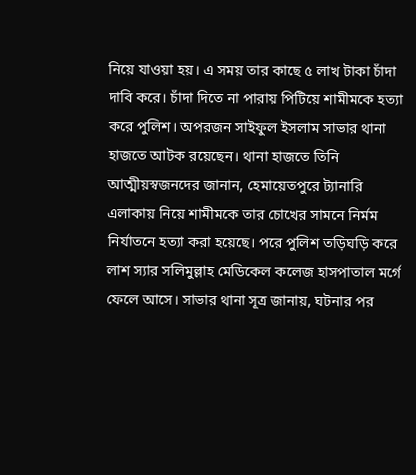নিয়ে যাওয়া হয়। এ সময় তার কাছে ৫ লাখ টাকা চাঁদা দাবি করে। চাঁদা দিতে না পারায় পিটিয়ে শামীমকে হত্যা করে পুলিশ। অপরজন সাইফুল ইসলাম সাভার থানা হাজতে আটক রয়েছেন। থানা হাজতে তিনি আত্মীয়স্বজনদের জানান, হেমায়েতপুরে ট্যানারি এলাকায় নিয়ে শামীমকে তার চোখের সামনে নির্মম নির্যাতনে হত্যা করা হয়েছে। পরে পুলিশ তড়িঘড়ি করে লাশ স্যার সলিমুল্লাহ মেডিকেল কলেজ হাসপাতাল মর্গে ফেলে আসে। সাভার থানা সূত্র জানায়, ঘটনার পর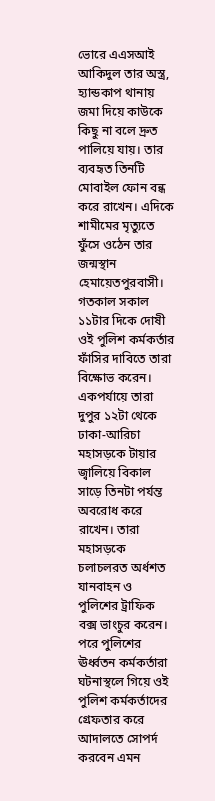ভোরে এএসআই আকিদুল তার অস্ত্র, হ্যান্ডকাপ থানায় জমা দিয়ে কাউকে কিছু না বলে দ্রুত পালিয়ে যায়। তার ব্যবহৃত তিনটি মোবাইল ফোন বন্ধ করে রাখেন। এদিকে শামীমের মৃত্যুতে ফুঁসে ওঠেন তার জন্মস্থান হেমায়েতপুরবাসী। গতকাল সকাল ১১টার দিকে দোষী ওই পুলিশ কর্মকর্তার ফাঁসির দাবিতে তারা বিক্ষোভ করেন। একপর্যায়ে তারা দুপুর ১২টা থেকে ঢাকা-আরিচা মহাসড়কে টায়ার জ্বালিয়ে বিকাল সাড়ে তিনটা পর্যন্ত অবরোধ করে রাখেন। তারা মহাসড়কে চলাচলরত অর্ধশত যানবাহন ও পুলিশের ট্রাফিক বক্স ভাংচুর করেন। পরে পুলিশের ঊর্ধ্বতন কর্মকর্তারা ঘটনাস্থলে গিয়ে ওই পুলিশ কর্মকর্তাদের গ্রেফতার করে আদালতে সোপর্দ করবেন এমন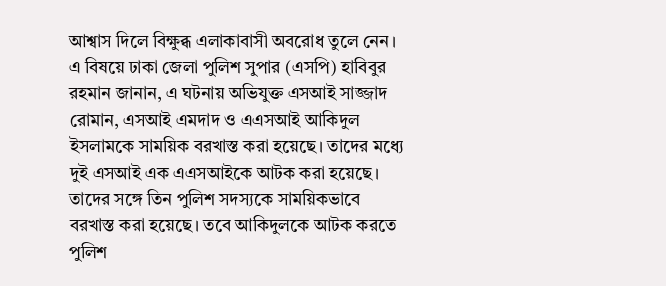আশ্বাস দিলে বিক্ষুব্ধ এলাকাবাসী অবরোধ তুলে নেন।
এ বিষয়ে ঢাকা জেলা পুলিশ সুপার (এসপি) হাবিবুর রহমান জানান, এ ঘটনায় অভিযুক্ত এসআই সাজ্জাদ রোমান, এসআই এমদাদ ও এএসআই আকিদুল ইসলামকে সাময়িক বরখাস্ত করা হয়েছে। তাদের মধ্যে দুই এসআই এক এএসআইকে আটক করা হয়েছে। তাদের সঙ্গে তিন পুলিশ সদস্যকে সাময়িকভাবে বরখাস্ত করা হয়েছে। তবে আকিদুলকে আটক করতে পুলিশ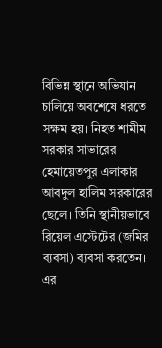বিভিন্ন স্থানে অভিযান চালিয়ে অবশেষে ধরতে সক্ষম হয়। নিহত শামীম সরকার সাভারের হেমায়েতপুর এলাকার আবদুল হালিম সরকারের ছেলে। তিনি স্থানীয়ভাবে রিয়েল এস্টেটের (জমির ব্যবসা) ব্যবসা করতেন।
এর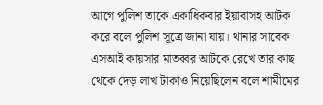আগে পুলিশ তাকে একাধিকবার ইয়াবাসহ আটক করে বলে পুলিশ সূত্রে জানা যায়। থানার সাবেক এসআই কায়সার মাতব্বর আটকে রেখে তার কাছ থেকে দেড় লাখ টাকাও নিয়েছিলেন বলে শামীমের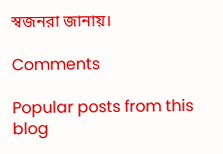স্বজনরা জানায়।

Comments

Popular posts from this blog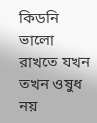কিডনি ভালো রাখতে যখন তখন ওষুধ নয়